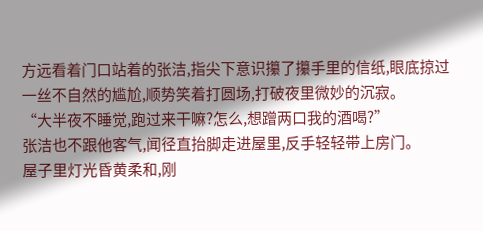方远看着门口站着的张洁,指尖下意识攥了攥手里的信纸,眼底掠过一丝不自然的尴尬,顺势笑着打圆场,打破夜里微妙的沉寂。
“大半夜不睡觉,跑过来干嘛?怎么,想蹭两口我的酒喝?”
张洁也不跟他客气,闻径直抬脚走进屋里,反手轻轻带上房门。
屋子里灯光昏黄柔和,刚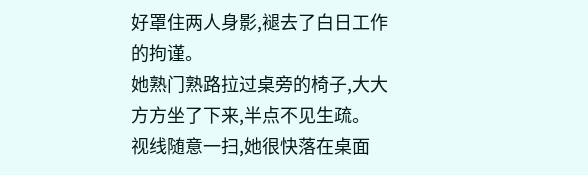好罩住两人身影,褪去了白日工作的拘谨。
她熟门熟路拉过桌旁的椅子,大大方方坐了下来,半点不见生疏。
视线随意一扫,她很快落在桌面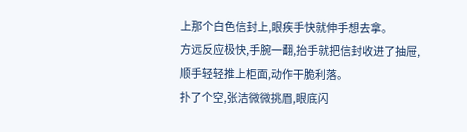上那个白色信封上,眼疾手快就伸手想去拿。
方远反应极快,手腕一翻,抬手就把信封收进了抽屉,顺手轻轻推上柜面,动作干脆利落。
扑了个空,张洁微微挑眉,眼底闪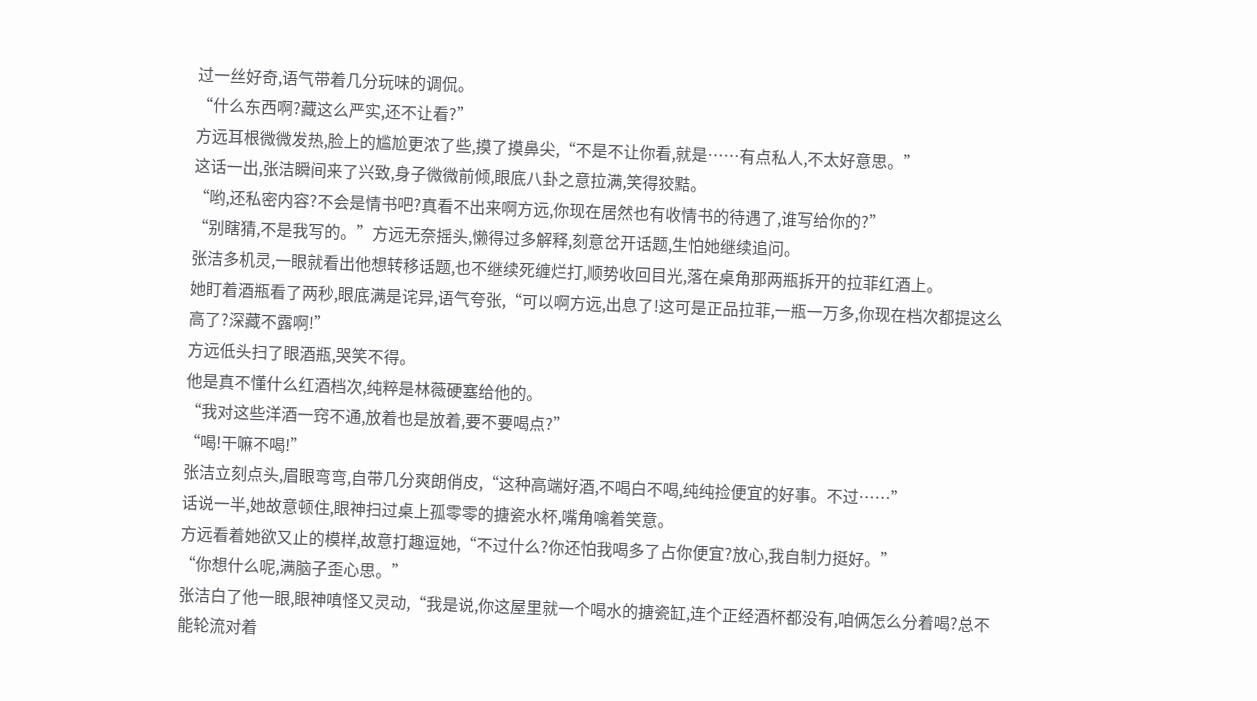过一丝好奇,语气带着几分玩味的调侃。
“什么东西啊?藏这么严实,还不让看?”
方远耳根微微发热,脸上的尴尬更浓了些,摸了摸鼻尖,“不是不让你看,就是……有点私人,不太好意思。”
这话一出,张洁瞬间来了兴致,身子微微前倾,眼底八卦之意拉满,笑得狡黠。
“哟,还私密内容?不会是情书吧?真看不出来啊方远,你现在居然也有收情书的待遇了,谁写给你的?”
“别瞎猜,不是我写的。”方远无奈摇头,懒得过多解释,刻意岔开话题,生怕她继续追问。
张洁多机灵,一眼就看出他想转移话题,也不继续死缠烂打,顺势收回目光,落在桌角那两瓶拆开的拉菲红酒上。
她盯着酒瓶看了两秒,眼底满是诧异,语气夸张,“可以啊方远,出息了!这可是正品拉菲,一瓶一万多,你现在档次都提这么高了?深藏不露啊!”
方远低头扫了眼酒瓶,哭笑不得。
他是真不懂什么红酒档次,纯粹是林薇硬塞给他的。
“我对这些洋酒一窍不通,放着也是放着,要不要喝点?”
“喝!干嘛不喝!”
张洁立刻点头,眉眼弯弯,自带几分爽朗俏皮,“这种高端好酒,不喝白不喝,纯纯捡便宜的好事。不过……”
话说一半,她故意顿住,眼神扫过桌上孤零零的搪瓷水杯,嘴角噙着笑意。
方远看着她欲又止的模样,故意打趣逗她,“不过什么?你还怕我喝多了占你便宜?放心,我自制力挺好。”
“你想什么呢,满脑子歪心思。”
张洁白了他一眼,眼神嗔怪又灵动,“我是说,你这屋里就一个喝水的搪瓷缸,连个正经酒杯都没有,咱俩怎么分着喝?总不能轮流对着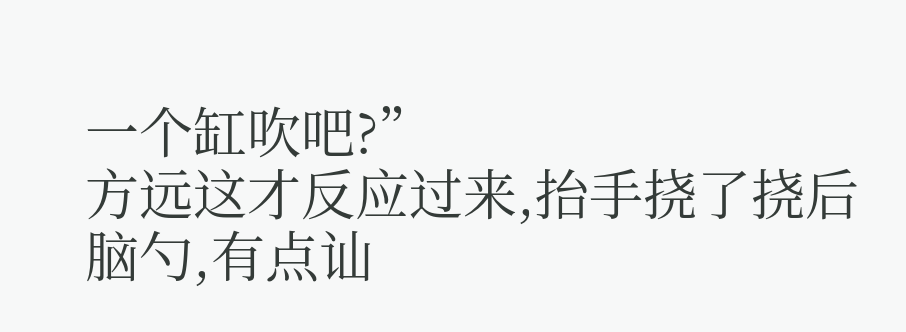一个缸吹吧?”
方远这才反应过来,抬手挠了挠后脑勺,有点讪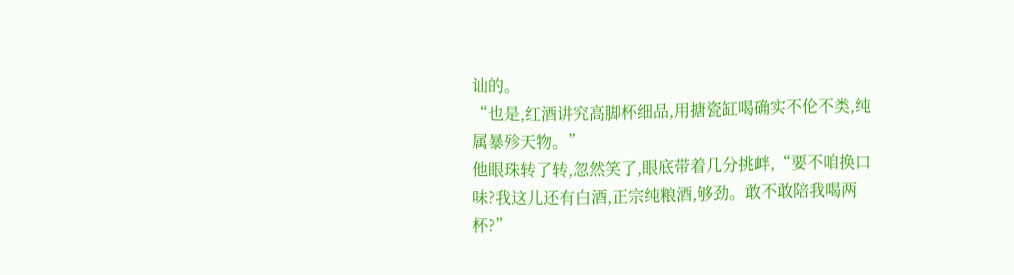讪的。
“也是,红酒讲究高脚杯细品,用搪瓷缸喝确实不伦不类,纯属暴殄天物。”
他眼珠转了转,忽然笑了,眼底带着几分挑衅,“要不咱换口味?我这儿还有白酒,正宗纯粮酒,够劲。敢不敢陪我喝两杯?”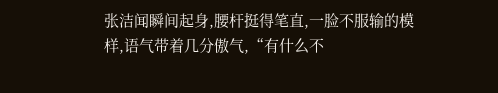张洁闻瞬间起身,腰杆挺得笔直,一脸不服输的模样,语气带着几分傲气,“有什么不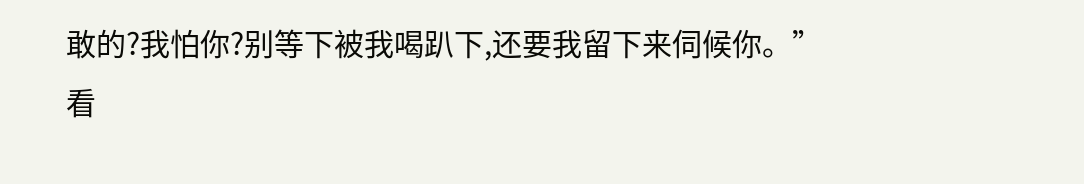敢的?我怕你?别等下被我喝趴下,还要我留下来伺候你。”
看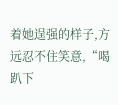着她逞强的样子,方远忍不住笑意,“喝趴下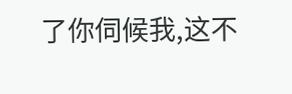了你伺候我,这不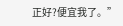正好?便宜我了。”